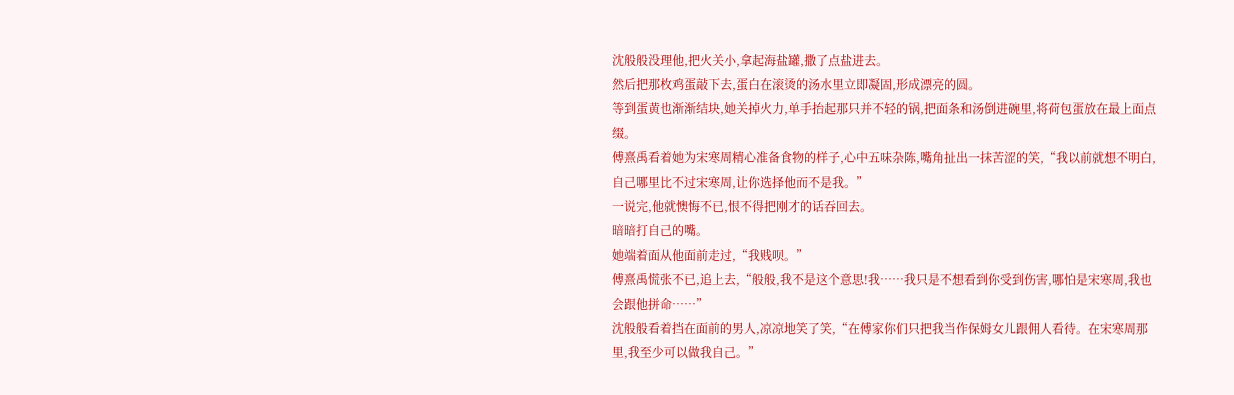沈般般没理他,把火关小,拿起海盐罐,撒了点盐进去。
然后把那枚鸡蛋敲下去,蛋白在滚烫的汤水里立即凝固,形成漂亮的圆。
等到蛋黄也渐渐结块,她关掉火力,单手抬起那只并不轻的锅,把面条和汤倒进碗里,将荷包蛋放在最上面点缀。
傅熹禹看着她为宋寒周精心准备食物的样子,心中五味杂陈,嘴角扯出一抹苦涩的笑,“我以前就想不明白,自己哪里比不过宋寒周,让你选择他而不是我。”
一说完,他就懊悔不已,恨不得把刚才的话吞回去。
暗暗打自己的嘴。
她端着面从他面前走过,“我贱呗。”
傅熹禹慌张不已,追上去,“般般,我不是这个意思!我……我只是不想看到你受到伤害,哪怕是宋寒周,我也会跟他拼命……”
沈般般看着挡在面前的男人,凉凉地笑了笑,“在傅家你们只把我当作保姆女儿跟佣人看待。在宋寒周那里,我至少可以做我自己。”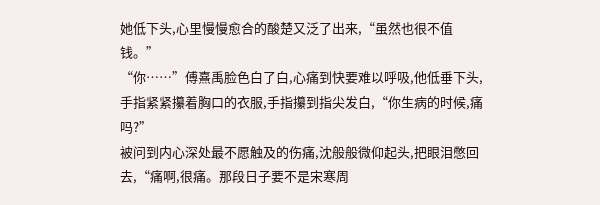她低下头,心里慢慢愈合的酸楚又泛了出来,“虽然也很不值钱。”
“你……”傅熹禹脸色白了白,心痛到快要难以呼吸,他低垂下头,手指紧紧攥着胸口的衣服,手指攥到指尖发白,“你生病的时候,痛吗?”
被问到内心深处最不愿触及的伤痛,沈般般微仰起头,把眼泪憋回去,“痛啊,很痛。那段日子要不是宋寒周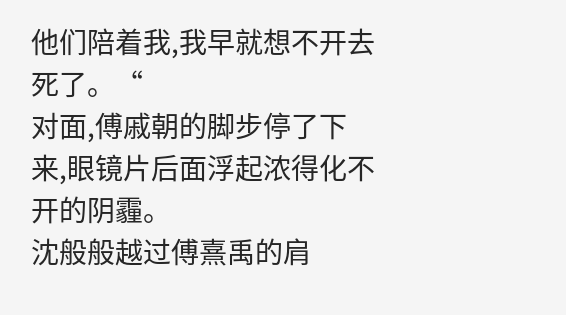他们陪着我,我早就想不开去死了。“
对面,傅戚朝的脚步停了下来,眼镜片后面浮起浓得化不开的阴霾。
沈般般越过傅熹禹的肩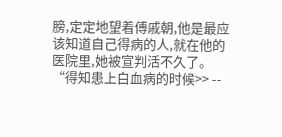膀,定定地望着傅戚朝,他是最应该知道自己得病的人,就在他的医院里,她被宣判活不久了。
“得知患上白血病的时候>> --